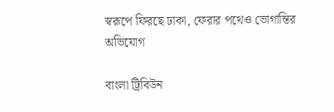স্বরূপে ফিরছে ঢাকা, ফেরার পথেও ভোগান্তির অভিযোগ

বাংলা ট্রিবিউন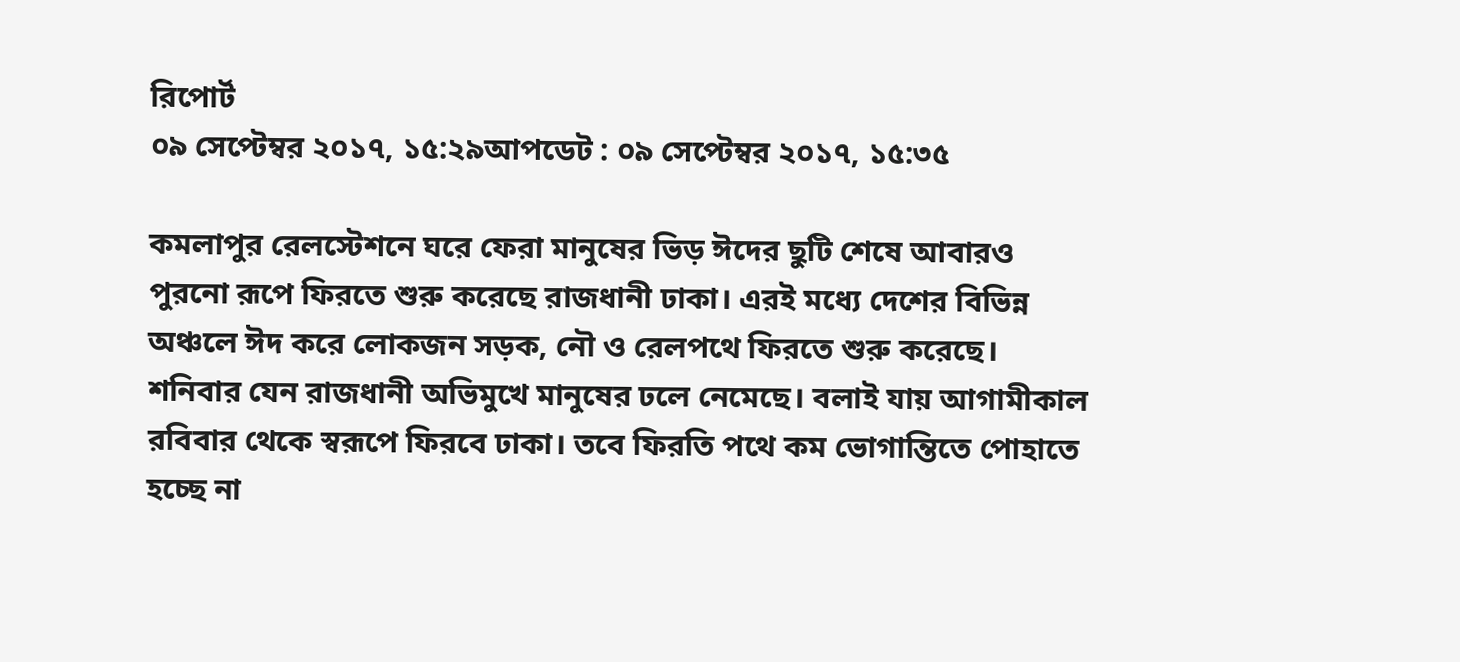রিপোর্ট
০৯ সেপ্টেম্বর ২০১৭, ১৫:২৯আপডেট : ০৯ সেপ্টেম্বর ২০১৭, ১৫:৩৫

কমলাপুর রেলস্টেশনে ঘরে ফেরা মানুষের ভিড় ঈদের ছুটি শেষে আবারও পুরনো রূপে ফিরতে শুরু করেছে রাজধানী ঢাকা। এরই মধ্যে দেশের বিভিন্ন অঞ্চলে ঈদ করে লোকজন সড়ক, নৌ ও রেলপথে ফিরতে শুরু করেছে। শনিবার যেন রাজধানী অভিমুখে মানুষের ঢলে নেমেছে। বলাই যায় আগামীকাল রবিবার থেকে স্বরূপে ফিরবে ঢাকা। তবে ফিরতি পথে কম ভোগান্তিতে পোহাতে হচ্ছে না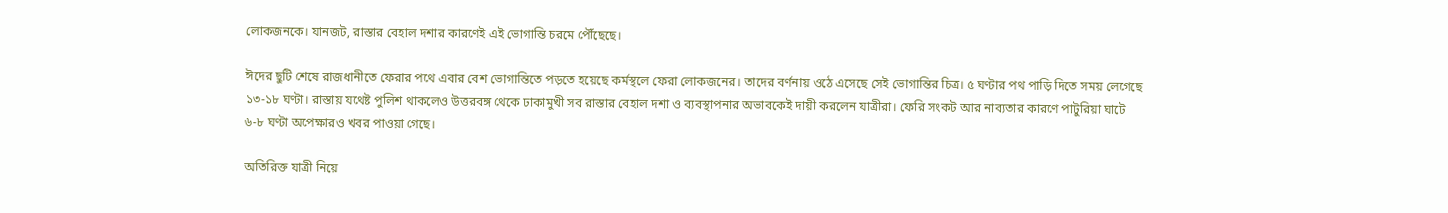লোকজনকে। যানজট, রাস্তার বেহাল দশার কারণেই এই ভোগান্তি চরমে পৌঁছেছে।

ঈদের ছুটি শেষে রাজধানীতে ফেরার পথে এবার বেশ ভোগান্তিতে পড়তে হয়েছে কর্মস্থলে ফেরা লোকজনের। তাদের বর্ণনায় ওঠে এসেছে সেই ভোগান্তির চিত্র। ৫ ঘণ্টার পথ পাড়ি দিতে সময় লেগেছে ১৩-১৮ ঘণ্টা। রাস্তায় যথেষ্ট পুলিশ থাকলেও উত্তরবঙ্গ থেকে ঢাকামুখী সব রাস্তার বেহাল দশা ও ব্যবস্থাপনার অভাবকেই দায়ী করলেন যাত্রীরা। ফেরি সংকট আর নাব্যতার কারণে পাটুরিয়া ঘাটে ৬-৮ ঘণ্টা অপেক্ষারও খবর পাওয়া গেছে।

অতিরিক্ত যাত্রী নিয়ে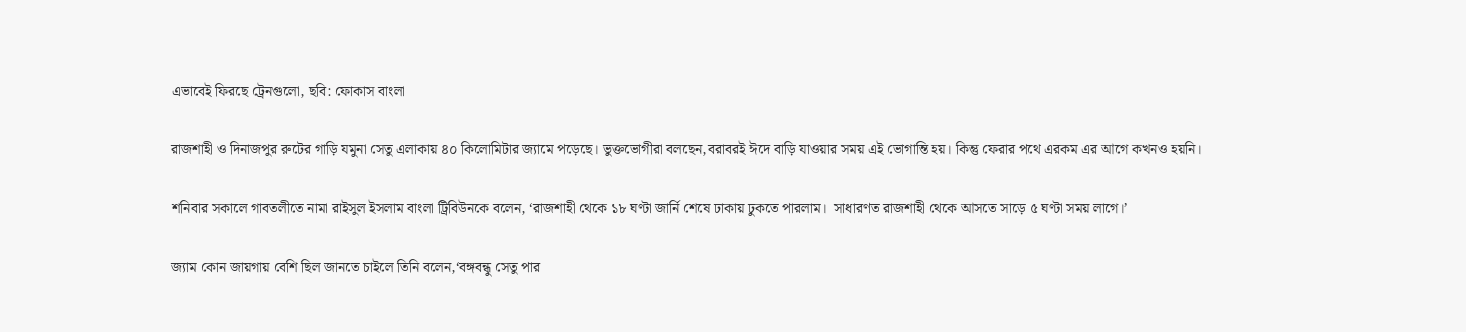এভাবেই ফিরছে ট্রেনগুলো, ছবি: ফোকাস বাংলা

রাজশাহী ও দিনাজপুর রুটের গাড়ি যমুনা সেতু এলাকায় ৪০ কিলোমিটার জ্যামে পড়েছে। ভুক্তভোগীরা বলছেন,বরাবরই ঈদে বাড়ি যাওয়ার সময় এই ভোগান্তি হয়। কিন্তু ফেরার পথে এরকম এর আগে কখনও হয়নি।

শনিবার সকালে গাবতলীতে নামা রাইসুল ইসলাম বাংলা ট্রিবিউনকে বলেন, ‘রাজশাহী থেকে ১৮ ঘণ্টা জার্নি শেষে ঢাকায় ঢুকতে পারলাম।  সাধারণত রাজশাহী থেকে আসতে সাড়ে ৫ ঘণ্টা সময় লাগে।’

জ্যাম কোন জায়গায় বেশি ছিল জানতে চাইলে তিনি বলেন,‘বঙ্গবন্ধু সেতু পার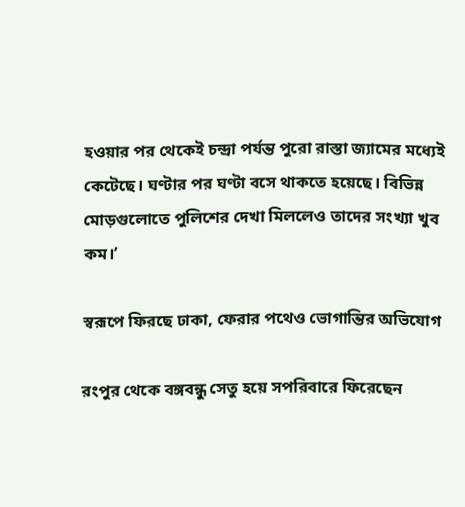হওয়ার পর থেকেই চন্দ্রা পর্যন্ত পুরো রাস্তা জ্যামের মধ্যেই কেটেছে। ঘণ্টার পর ঘণ্টা বসে থাকতে হয়েছে। বিভিন্ন মোড়গুলোতে পুলিশের দেখা মিললেও তাদের সংখ্যা খুব কম।’

স্বরূপে ফিরছে ঢাকা, ফেরার পথেও ভোগান্তির অভিযোগ

রংপুর থেকে বঙ্গবন্ধু সেতু হয়ে সপরিবারে ফিরেছেন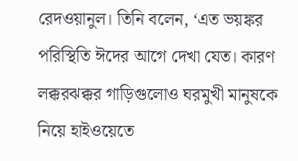রেদওয়ানুল। তিনি বলেন, ‘এত ভয়ঙ্কর পরিস্থিতি ঈদের আগে দেখা যেত। কারণ লক্করঝক্কর গাড়িগুলোও ঘরমুখী মানুষকে নিয়ে হাইওয়েতে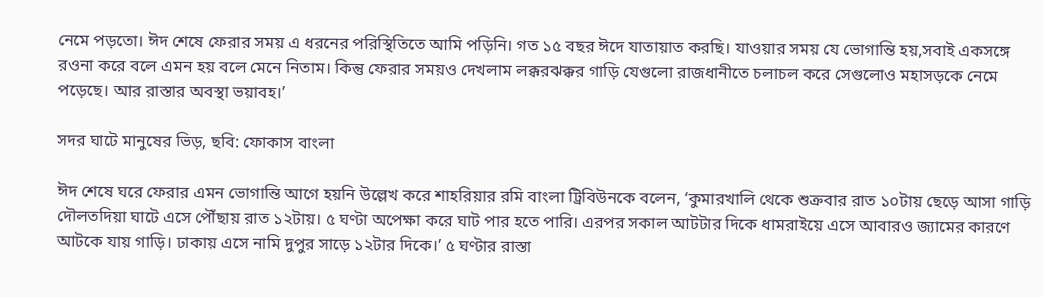নেমে পড়তো। ঈদ শেষে ফেরার সময় এ ধরনের পরিস্থিতিতে আমি পড়িনি। গত ১৫ বছর ঈদে যাতায়াত করছি। যাওয়ার সময় যে ভোগান্তি হয়,সবাই একসঙ্গে রওনা করে বলে এমন হয় বলে মেনে নিতাম। কিন্তু ফেরার সময়ও দেখলাম লক্করঝক্কর গাড়ি যেগুলো রাজধানীতে চলাচল করে সেগুলোও মহাসড়কে নেমে পড়েছে। আর রাস্তার অবস্থা ভয়াবহ।’

সদর ঘাটে মানুষের ভিড়, ছবি: ফোকাস বাংলা

ঈদ শেষে ঘরে ফেরার এমন ভোগান্তি আগে হয়নি উল্লেখ করে শাহরিয়ার রমি বাংলা ট্রিবিউনকে বলেন, ‘কুমারখালি থেকে শুক্রবার রাত ১০টায় ছেড়ে আসা গাড়ি দৌলতদিয়া ঘাটে এসে পৌঁছায় রাত ১২টায়। ৫ ঘণ্টা অপেক্ষা করে ঘাট পার হতে পারি। এরপর সকাল আটটার দিকে ধামরাইয়ে এসে আবারও জ্যামের কারণে আটকে যায় গাড়ি। ঢাকায় এসে নামি দুপুর সাড়ে ১২টার দিকে।’ ৫ ঘণ্টার রাস্তা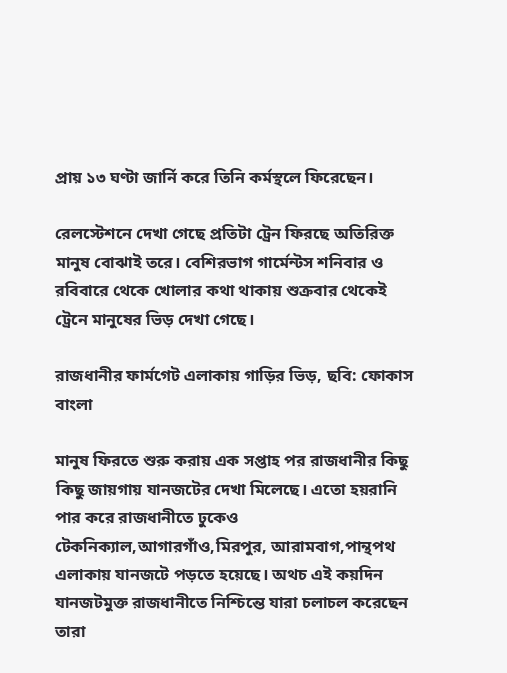প্রায় ১৩ ঘণ্টা জার্নি করে তিনি কর্মস্থলে ফিরেছেন।

রেলস্টেশনে দেখা গেছে প্রতিটা ট্রেন ফিরছে অতিরিক্ত মানুষ বোঝাই তরে। বেশিরভাগ গার্মেন্টস শনিবার ও রবিবারে থেকে খোলার কথা থাকায় শুক্রবার থেকেই ট্রেনে মানুষের ভিড় দেখা গেছে।

রাজধানীর ফার্মগেট এলাকায় গাড়ির ভিড়, ছবি: ফোকাস বাংলা

মানুষ ফিরতে শুরু করায় এক সপ্তাহ পর রাজধানীর কিছু কিছু জায়গায় যানজটের দেখা মিলেছে। এতো হয়রানি পার করে রাজধানীতে ঢুকেও টেকনিক্যাল,আগারগাঁও,মিরপুর, আরামবাগ,পান্থপথ এলাকায় যানজটে পড়তে হয়েছে। অথচ এই কয়দিন যানজটমুক্ত রাজধানীতে নিশ্চিন্তে যারা চলাচল করেছেন তারা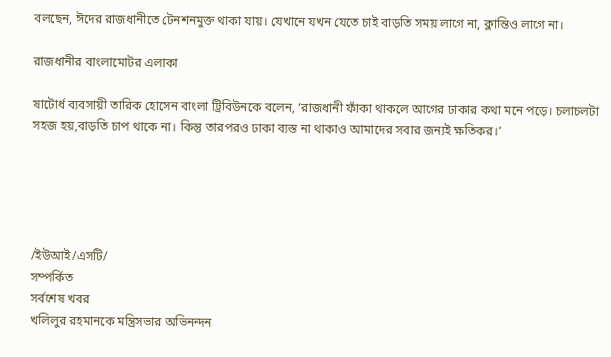বলছেন, ঈদের রাজধানীতে টেনশনমুক্ত থাকা যায়। যেখানে যখন যেতে চাই বাড়তি সময় লাগে না, ক্লান্তিও লাগে না।

রাজধানীর বাংলামোটর এলাকা

ষাটোর্ধ ব্যবসায়ী তারিক হোসেন বাংলা ট্রিবিউনকে বলেন, ‘রাজধানী ফাঁকা থাকলে আগের ঢাকার কথা মনে পড়ে। চলাচলটা সহজ হয়,বাড়তি চাপ থাকে না। কিন্তু তারপরও ঢাকা ব্যস্ত না থাকাও আমাদের সবার জন্যই ক্ষতিকর।’





/ইউআই/এসটি/
সম্পর্কিত
সর্বশেষ খবর
খলিলুর রহমানকে মন্ত্রিসভার অভিনন্দন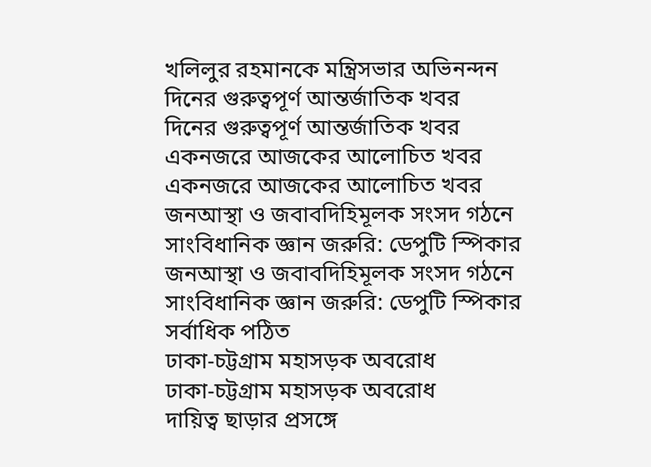খলিলুর রহমানকে মন্ত্রিসভার অভিনন্দন
দিনের গুরুত্বপূর্ণ আন্তর্জাতিক খবর
দিনের গুরুত্বপূর্ণ আন্তর্জাতিক খবর
একনজরে আজকের আলোচিত খবর
একনজরে আজকের আলোচিত খবর
জনআস্থা ও জবাবদিহিমূলক সংসদ গঠনে সাংবিধানিক জ্ঞান জরুরি: ডেপুটি স্পিকার
জনআস্থা ও জবাবদিহিমূলক সংসদ গঠনে সাংবিধানিক জ্ঞান জরুরি: ডেপুটি স্পিকার
সর্বাধিক পঠিত
ঢাকা-চট্টগ্রাম মহাসড়ক অবরোধ
ঢাকা-চট্টগ্রাম মহাসড়ক অবরোধ
দায়িত্ব ছাড়ার প্রসঙ্গে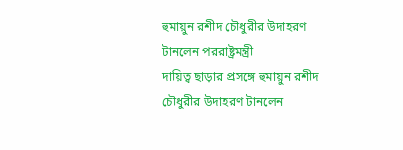হুমায়ুন রশীদ চৌধুরীর উদাহরণ টানলেন পররাষ্ট্রমন্ত্রী
দায়িত্ব ছাড়ার প্রসঙ্গে হুমায়ুন রশীদ চৌধুরীর উদাহরণ টানলেন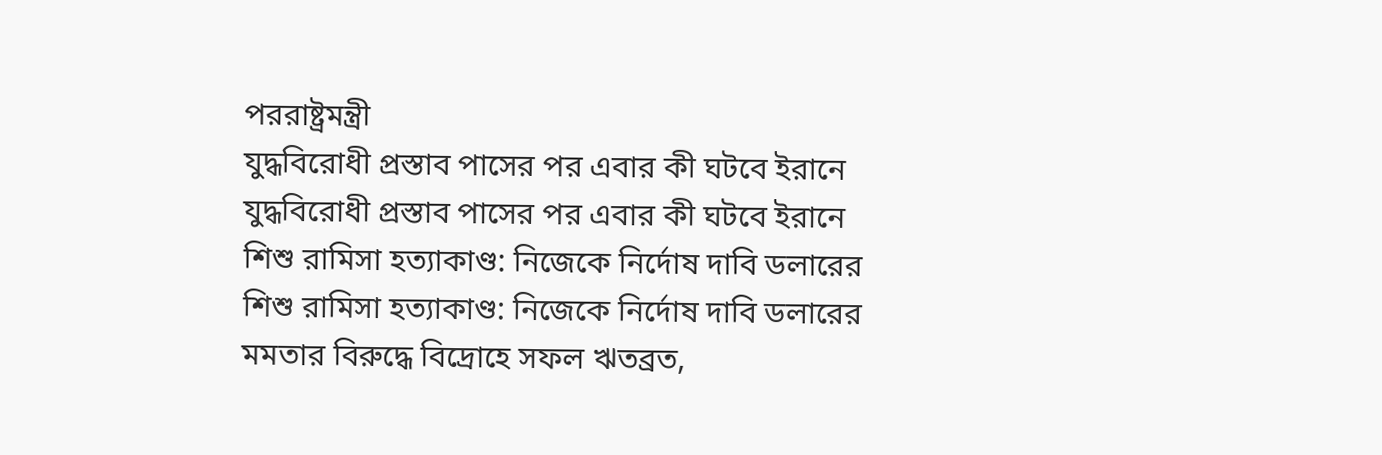পররাষ্ট্রমন্ত্রী
যুদ্ধবিরোধী প্রস্তাব পাসের পর এবার কী ঘটবে ইরানে
যুদ্ধবিরোধী প্রস্তাব পাসের পর এবার কী ঘটবে ইরানে
শিশু রামিসা হত্যাকাণ্ড: নিজেকে নির্দোষ দাবি ডলারের
শিশু রামিসা হত্যাকাণ্ড: নিজেকে নির্দোষ দাবি ডলারের
মমতার বিরুদ্ধে বিদ্রোহে সফল ঋতব্রত,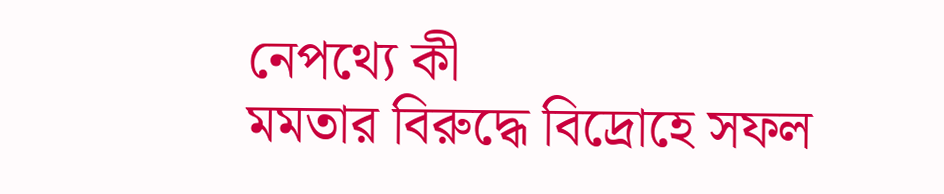নেপথ্যে কী
মমতার বিরুদ্ধে বিদ্রোহে সফল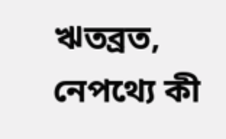ঋতব্রত, নেপথ্যে কী